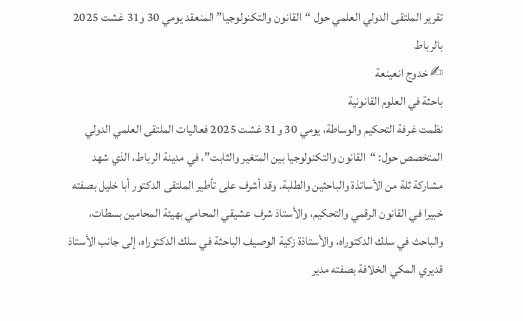تقرير الملتقى الدولي العلمي حول “القانون والتكنولوجيا” المنعقد يومي 30 و31 غشت 2025 بالرباط
✍ خدوج انعينعة
باحثة في العلوم القانونية
نظمت غرفة التحكيم والوساطة، يومي 30 و31 غشت 2025 فعاليات الملتقى العلمي الدولي المتخصص حول: “القانون والتكنولوجيا بين المتغير والثابت”، في مدينة الرباط، الذي شهد مشاركة ثلة من الأساتذة والباحثين والطلبة. وقد أشرف على تأطير الملتقى الدكتور أبا خليل بصفته خبيرا في القانون الرقمي والتحكيم، والأستاذ شرف عشيقي المحامي بهيئة المحامين بسطات، والباحث في سلك الدكتوراه، والأستاذة زكية الوصيف الباحثة في سلك الدكتوراه، إلى جانب الأستاذ قديري المكي الخلافة بصفته مدير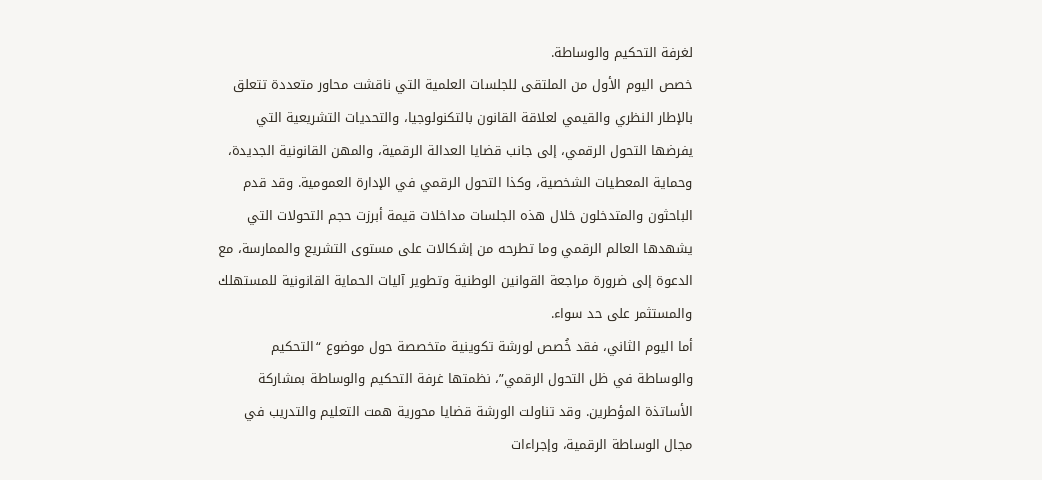لغرفة التحكيم والوساطة.
خصص اليوم الأول من الملتقى للجلسات العلمية التي ناقشت محاور متعددة تتعلق بالإطار النظري والقيمي لعلاقة القانون بالتكنولوجيا، والتحديات التشريعية التي يفرضها التحول الرقمي، إلى جانب قضايا العدالة الرقمية، والمهن القانونية الجديدة، وحماية المعطيات الشخصية، وكذا التحول الرقمي في الإدارة العمومية. وقد قدم الباحثون والمتدخلون خلال هذه الجلسات مداخلات قيمة أبرزت حجم التحولات التي يشهدها العالم الرقمي وما تطرحه من إشكالات على مستوى التشريع والممارسة، مع الدعوة إلى ضرورة مراجعة القوانين الوطنية وتطوير آليات الحماية القانونية للمستهلك والمستثمر على حد سواء.
أما اليوم الثاني، فقد خُصص لورشة تكوينية متخصصة حول موضوع “التحكيم والوساطة في ظل التحول الرقمي”، نظمتها غرفة التحكيم والوساطة بمشاركة الأساتذة المؤطرين. وقد تناولت الورشة قضايا محورية همت التعليم والتدريب في مجال الوساطة الرقمية، وإجراءات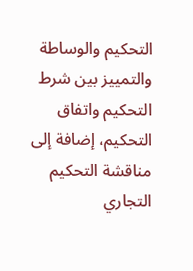التحكيم والوساطة والتمييز بين شرط التحكيم واتفاق التحكيم، إضافة إلى مناقشة التحكيم التجاري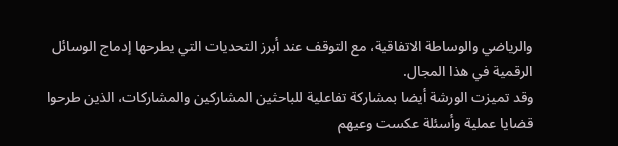والرياضي والوساطة الاتفاقية، مع التوقف عند أبرز التحديات التي يطرحها إدماج الوسائل الرقمية في هذا المجال.
وقد تميزت الورشة أيضا بمشاركة تفاعلية للباحثين المشاركين والمشاركات، الذين طرحوا قضايا عملية وأسئلة عكست وعيهم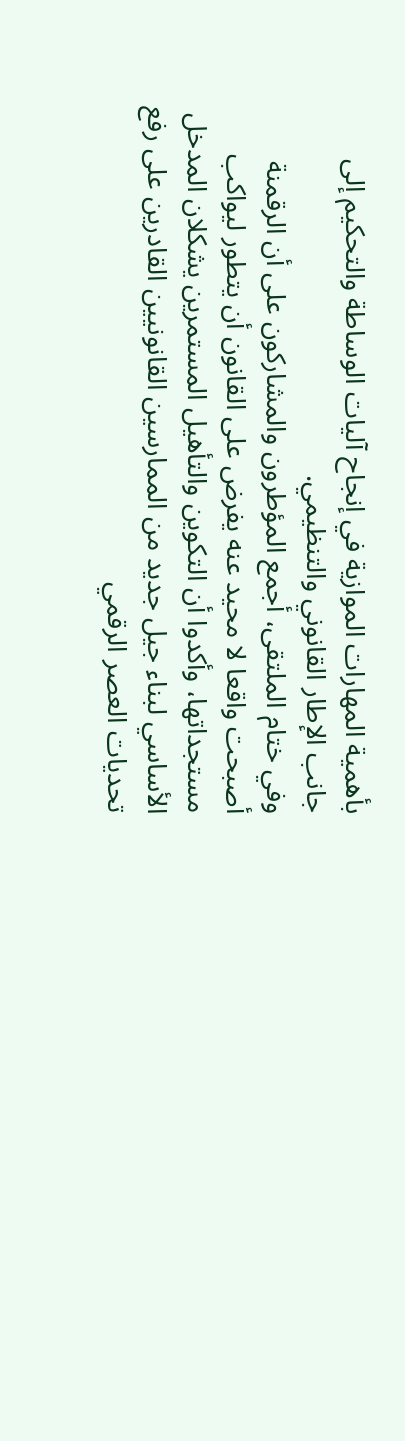بأهمية المهارات الموازية في إنجاح آليات الوساطة والتحكيم إلى جانب الإطار القانوني والتنظيمي.
وفي ختام الملتقى، أجمع المؤطرون والمشاركون على أن الرقمنة أصبحت واقعا لا محيد عنه يفرض على القانون أن يتطور ليواكب مستجداتها، وأكدوا أن التكوين والتأهيل المستمرين يشكلان المدخل الأساسي لبناء جيل جديد من الممارسين القانونيين القادرين على رفع تحديات العصر الرقمي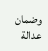وضمان عدالة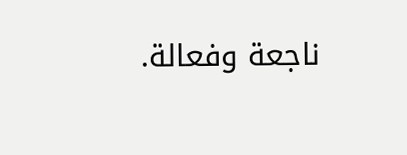ناجعة وفعالة.